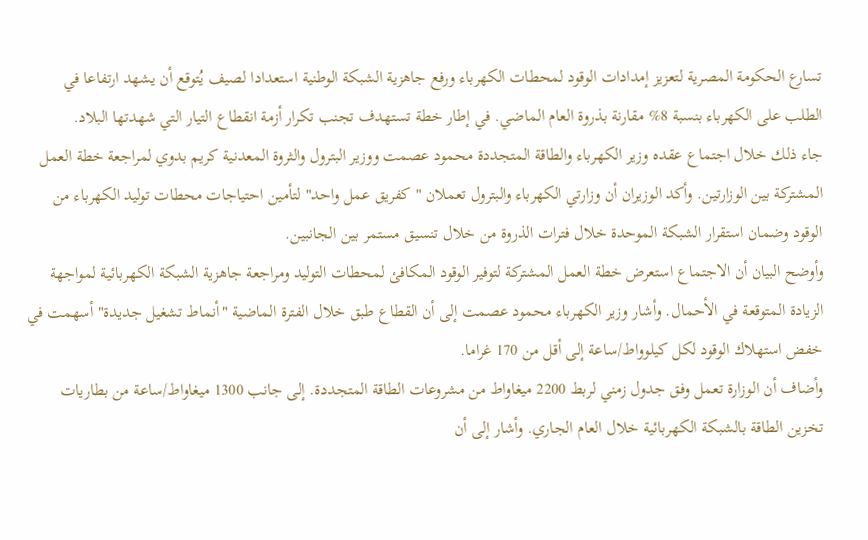تسارع الحكومة المصرية لتعزيز إمدادات الوقود لمحطات الكهرباء ورفع جاهزية الشبكة الوطنية استعدادا لصيف يُتوقع أن يشهد ارتفاعا في الطلب على الكهرباء بنسبة 8% مقارنة بذروة العام الماضي. في إطار خطة تستهدف تجنب تكرار أزمة انقطاع التيار التي شهدتها البلاد.
جاء ذلك خلال اجتماع عقده وزير الكهرباء والطاقة المتجددة محمود عصمت ووزير البترول والثروة المعدنية كريم بدوي لمراجعة خطة العمل المشتركة بين الوزارتين. وأكد الوزيران أن وزارتي الكهرباء والبترول تعملان "كفريق عمل واحد" لتأمين احتياجات محطات توليد الكهرباء من الوقود وضمان استقرار الشبكة الموحدة خلال فترات الذروة من خلال تنسيق مستمر بين الجانبين.
وأوضح البيان أن الاجتماع استعرض خطة العمل المشتركة لتوفير الوقود المكافئ لمحطات التوليد ومراجعة جاهزية الشبكة الكهربائية لمواجهة الزيادة المتوقعة في الأحمال. وأشار وزير الكهرباء محمود عصمت إلى أن القطاع طبق خلال الفترة الماضية "أنماط تشغيل جديدة" أسهمت في خفض استهلاك الوقود لكل كيلوواط/ساعة إلى أقل من 170 غراما.
وأضاف أن الوزارة تعمل وفق جدول زمني لربط 2200 ميغاواط من مشروعات الطاقة المتجددة. إلى جانب 1300 ميغاواط/ساعة من بطاريات تخزين الطاقة بالشبكة الكهربائية خلال العام الجاري. وأشار إلى أن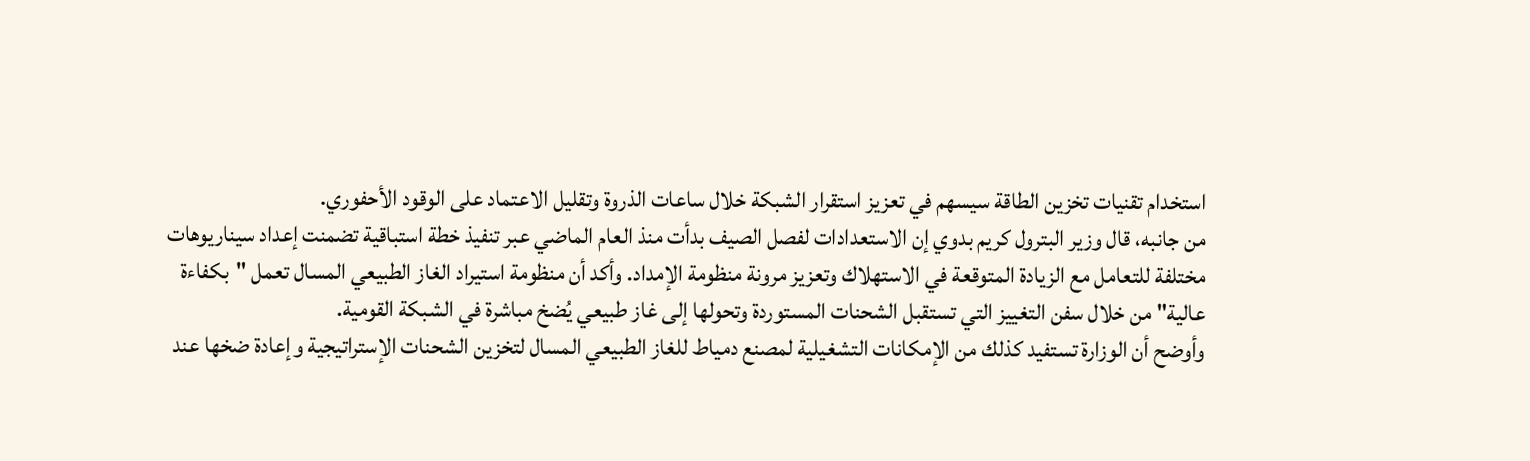استخدام تقنيات تخزين الطاقة سيسهم في تعزيز استقرار الشبكة خلال ساعات الذروة وتقليل الاعتماد على الوقود الأحفوري.
من جانبه، قال وزير البترول كريم بدوي إن الاستعدادات لفصل الصيف بدأت منذ العام الماضي عبر تنفيذ خطة استباقية تضمنت إعداد سيناريوهات مختلفة للتعامل مع الزيادة المتوقعة في الاستهلاك وتعزيز مرونة منظومة الإمداد. وأكد أن منظومة استيراد الغاز الطبيعي المسال تعمل "بكفاءة عالية" من خلال سفن التغييز التي تستقبل الشحنات المستوردة وتحولها إلى غاز طبيعي يُضخ مباشرة في الشبكة القومية.
وأوضح أن الوزارة تستفيد كذلك من الإمكانات التشغيلية لمصنع دمياط للغاز الطبيعي المسال لتخزين الشحنات الإستراتيجية وإعادة ضخها عند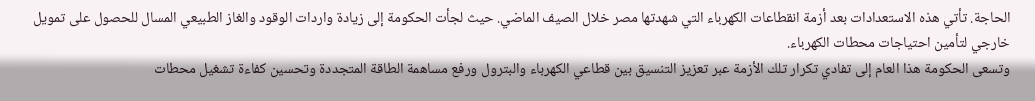الحاجة. تأتي هذه الاستعدادات بعد أزمة انقطاعات الكهرباء التي شهدتها مصر خلال الصيف الماضي. حيث لجأت الحكومة إلى زيادة واردات الوقود والغاز الطبيعي المسال للحصول على تمويل خارجي لتأمين احتياجات محطات الكهرباء.
وتسعى الحكومة هذا العام إلى تفادي تكرار تلك الأزمة عبر تعزيز التنسيق بين قطاعي الكهرباء والبترول ورفع مساهمة الطاقة المتجددة وتحسين كفاءة تشغيل محطات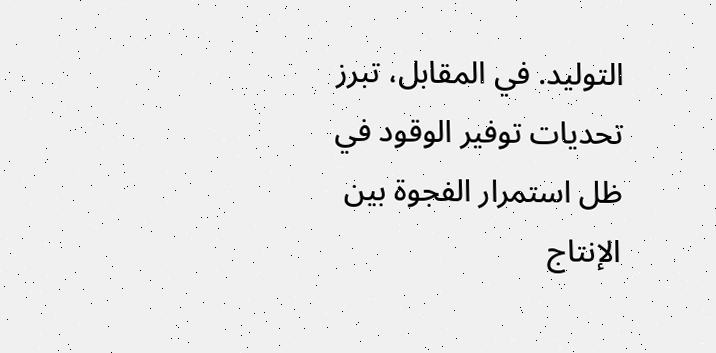التوليد. في المقابل، تبرز تحديات توفير الوقود في ظل استمرار الفجوة بين الإنتاج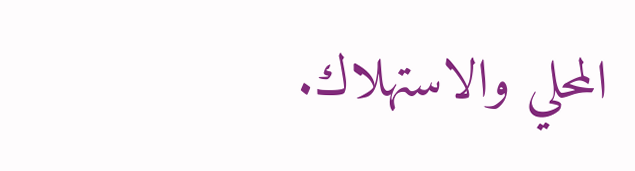المحلي والاستهلاك.